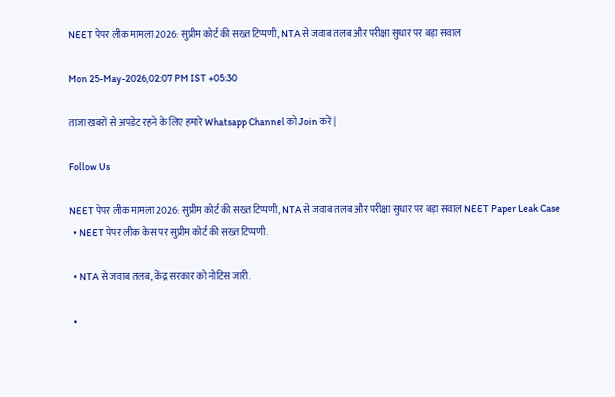NEET पेपर लीक मामला 2026: सुप्रीम कोर्ट की सख्त टिप्पणी, NTA से जवाब तलब और परीक्षा सुधार पर बड़ा सवाल

Mon 25-May-2026,02:07 PM IST +05:30

ताजा खबरों से अपडेट रहने के लिए हमारे Whatsapp Channel को Join करें |

Follow Us

NEET पेपर लीक मामला 2026: सुप्रीम कोर्ट की सख्त टिप्पणी, NTA से जवाब तलब और परीक्षा सुधार पर बड़ा सवाल NEET Paper Leak Case
  • NEET पेपर लीक केस पर सुप्रीम कोर्ट की सख्त टिप्पणी.

  • NTA से जवाब तलब, केंद्र सरकार को नोटिस जारी.

  •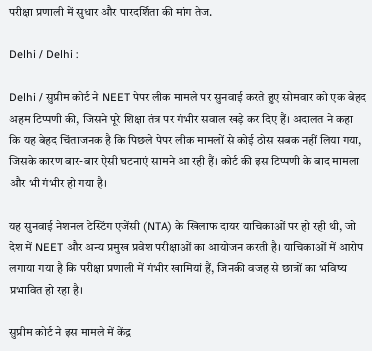परीक्षा प्रणाली में सुधार और पारदर्शिता की मांग तेज.

Delhi / Delhi :

Delhi / सुप्रीम कोर्ट ने NEET पेपर लीक मामले पर सुनवाई करते हुए सोमवार को एक बेहद अहम टिप्पणी की, जिसने पूरे शिक्षा तंत्र पर गंभीर सवाल खड़े कर दिए हैं। अदालत ने कहा कि यह बेहद चिंताजनक है कि पिछले पेपर लीक मामलों से कोई ठोस सबक नहीं लिया गया, जिसके कारण बार-बार ऐसी घटनाएं सामने आ रही हैं। कोर्ट की इस टिप्पणी के बाद मामला और भी गंभीर हो गया है।

यह सुनवाई नेशनल टेस्टिंग एजेंसी (NTA) के खिलाफ दायर याचिकाओं पर हो रही थी, जो देश में NEET और अन्य प्रमुख प्रवेश परीक्षाओं का आयोजन करती है। याचिकाओं में आरोप लगाया गया है कि परीक्षा प्रणाली में गंभीर खामियां हैं, जिनकी वजह से छात्रों का भविष्य प्रभावित हो रहा है।

सुप्रीम कोर्ट ने इस मामले में केंद्र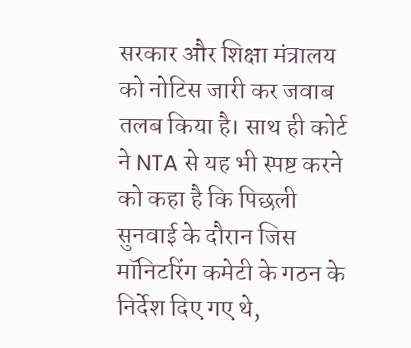सरकार और शिक्षा मंत्रालय को नोटिस जारी कर जवाब तलब किया है। साथ ही कोर्ट ने NTA से यह भी स्पष्ट करने को कहा है कि पिछली सुनवाई के दौरान जिस मॉनिटरिंग कमेटी के गठन के निर्देश दिए गए थे,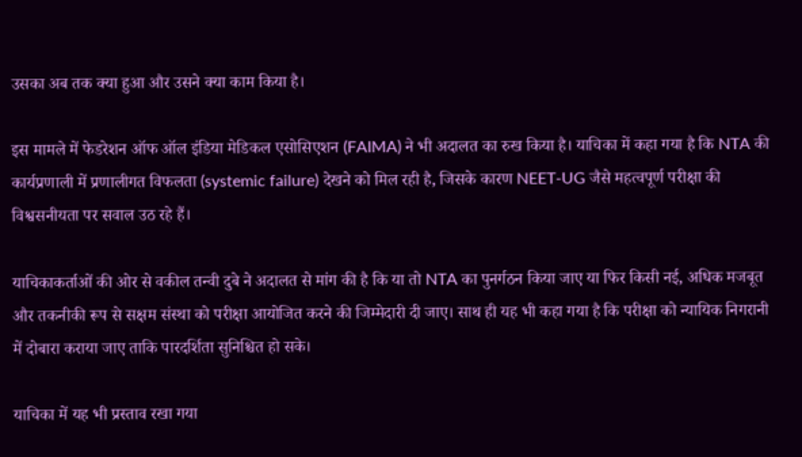उसका अब तक क्या हुआ और उसने क्या काम किया है।

इस मामले में फेडरेशन ऑफ ऑल इंडिया मेडिकल एसोसिएशन (FAIMA) ने भी अदालत का रुख किया है। याचिका में कहा गया है कि NTA की कार्यप्रणाली में प्रणालीगत विफलता (systemic failure) देखने को मिल रही है, जिसके कारण NEET-UG जैसे महत्वपूर्ण परीक्षा की विश्वसनीयता पर सवाल उठ रहे हैं।

याचिकाकर्ताओं की ओर से वकील तन्वी दुबे ने अदालत से मांग की है कि या तो NTA का पुनर्गठन किया जाए या फिर किसी नई, अधिक मजबूत और तकनीकी रूप से सक्षम संस्था को परीक्षा आयोजित करने की जिम्मेदारी दी जाए। साथ ही यह भी कहा गया है कि परीक्षा को न्यायिक निगरानी में दोबारा कराया जाए ताकि पारदर्शिता सुनिश्चित हो सके।

याचिका में यह भी प्रस्ताव रखा गया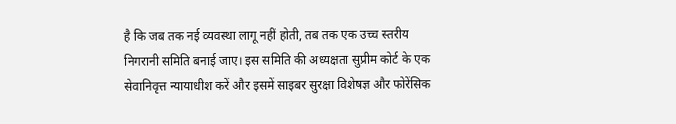है कि जब तक नई व्यवस्था लागू नहीं होती, तब तक एक उच्च स्तरीय निगरानी समिति बनाई जाए। इस समिति की अध्यक्षता सुप्रीम कोर्ट के एक सेवानिवृत्त न्यायाधीश करें और इसमें साइबर सुरक्षा विशेषज्ञ और फोरेंसिक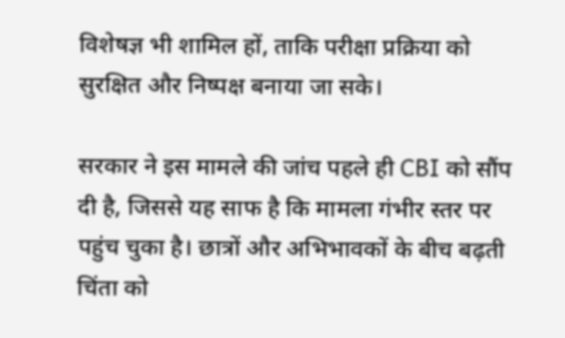विशेषज्ञ भी शामिल हों, ताकि परीक्षा प्रक्रिया को सुरक्षित और निष्पक्ष बनाया जा सके।

सरकार ने इस मामले की जांच पहले ही CBI को सौंप दी है, जिससे यह साफ है कि मामला गंभीर स्तर पर पहुंच चुका है। छात्रों और अभिभावकों के बीच बढ़ती चिंता को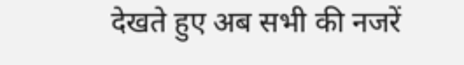देखते हुए अब सभी की नजरें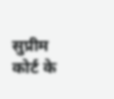सुप्रीम कोर्ट के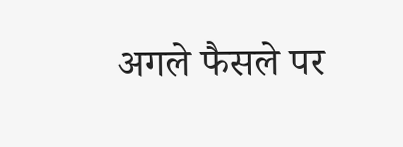अगले फैसले पर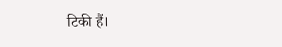टिकी हैं।